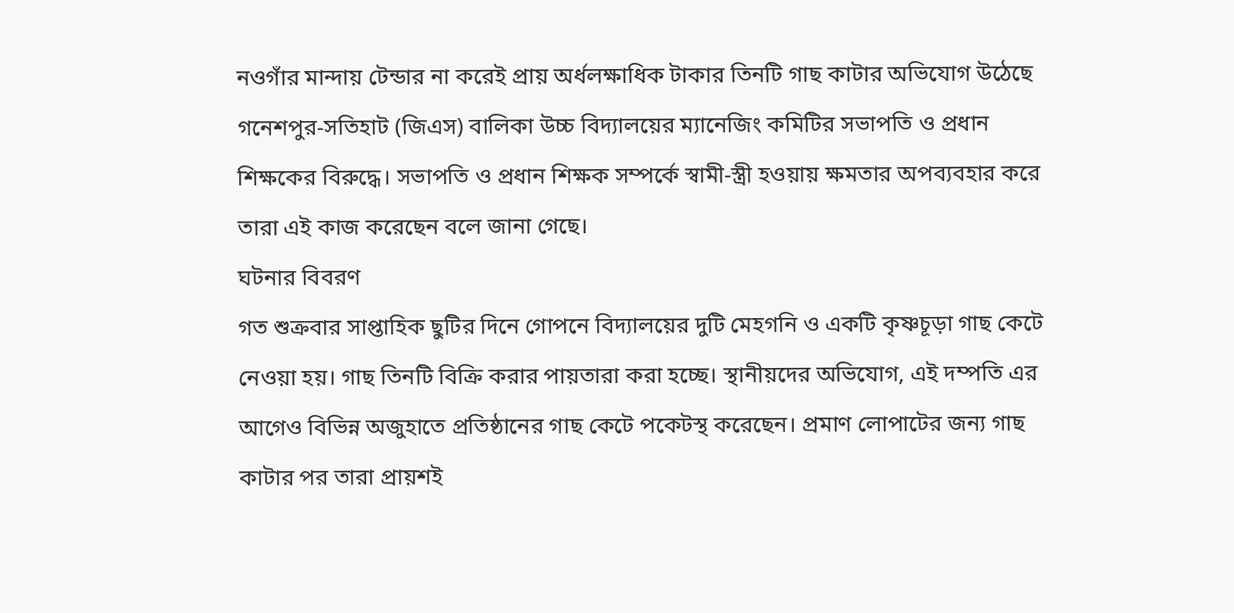নওগাঁর মান্দায় টেন্ডার না করেই প্রায় অর্ধলক্ষাধিক টাকার তিনটি গাছ কাটার অভিযোগ উঠেছে গনেশপুর-সতিহাট (জিএস) বালিকা উচ্চ বিদ্যালয়ের ম্যানেজিং কমিটির সভাপতি ও প্রধান শিক্ষকের বিরুদ্ধে। সভাপতি ও প্রধান শিক্ষক সম্পর্কে স্বামী-স্ত্রী হওয়ায় ক্ষমতার অপব্যবহার করে তারা এই কাজ করেছেন বলে জানা গেছে।
ঘটনার বিবরণ
গত শুক্রবার সাপ্তাহিক ছুটির দিনে গোপনে বিদ্যালয়ের দুটি মেহগনি ও একটি কৃষ্ণচূড়া গাছ কেটে নেওয়া হয়। গাছ তিনটি বিক্রি করার পায়তারা করা হচ্ছে। স্থানীয়দের অভিযোগ, এই দম্পতি এর আগেও বিভিন্ন অজুহাতে প্রতিষ্ঠানের গাছ কেটে পকেটস্থ করেছেন। প্রমাণ লোপাটের জন্য গাছ কাটার পর তারা প্রায়শই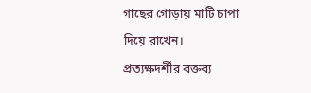গাছের গোড়ায় মাটি চাপা দিয়ে রাখেন।
প্রত্যক্ষদর্শীর বক্তব্য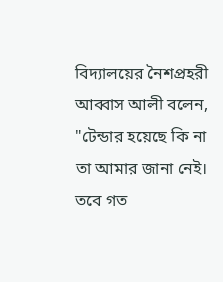বিদ্যালয়ের নৈশপ্রহরী আব্বাস আলী বলেন, "টেন্ডার হয়েছে কি না তা আমার জানা নেই। তবে গত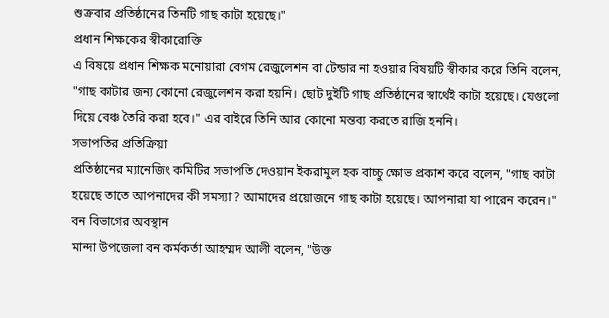শুক্রবার প্রতিষ্ঠানের তিনটি গাছ কাটা হয়েছে।"
প্রধান শিক্ষকের স্বীকারোক্তি
এ বিষয়ে প্রধান শিক্ষক মনোয়ারা বেগম রেজুলেশন বা টেন্ডার না হওয়ার বিষয়টি স্বীকার করে তিনি বলেন, "গাছ কাটার জন্য কোনো রেজুলেশন করা হয়নি। ছোট দুইটি গাছ প্রতিষ্ঠানের স্বার্থেই কাটা হয়েছে। যেগুলো দিয়ে বেঞ্চ তৈরি করা হবে।" এর বাইরে তিনি আর কোনো মন্তব্য করতে রাজি হননি।
সভাপতির প্রতিক্রিয়া
প্রতিষ্ঠানের ম্যানেজিং কমিটির সভাপতি দেওয়ান ইকরামুল হক বাচ্চু ক্ষোভ প্রকাশ করে বলেন, "গাছ কাটা হয়েছে তাতে আপনাদের কী সমস্যা? আমাদের প্রয়োজনে গাছ কাটা হয়েছে। আপনারা যা পারেন করেন।"
বন বিভাগের অবস্থান
মান্দা উপজেলা বন কর্মকর্তা আহম্মদ আলী বলেন, "উক্ত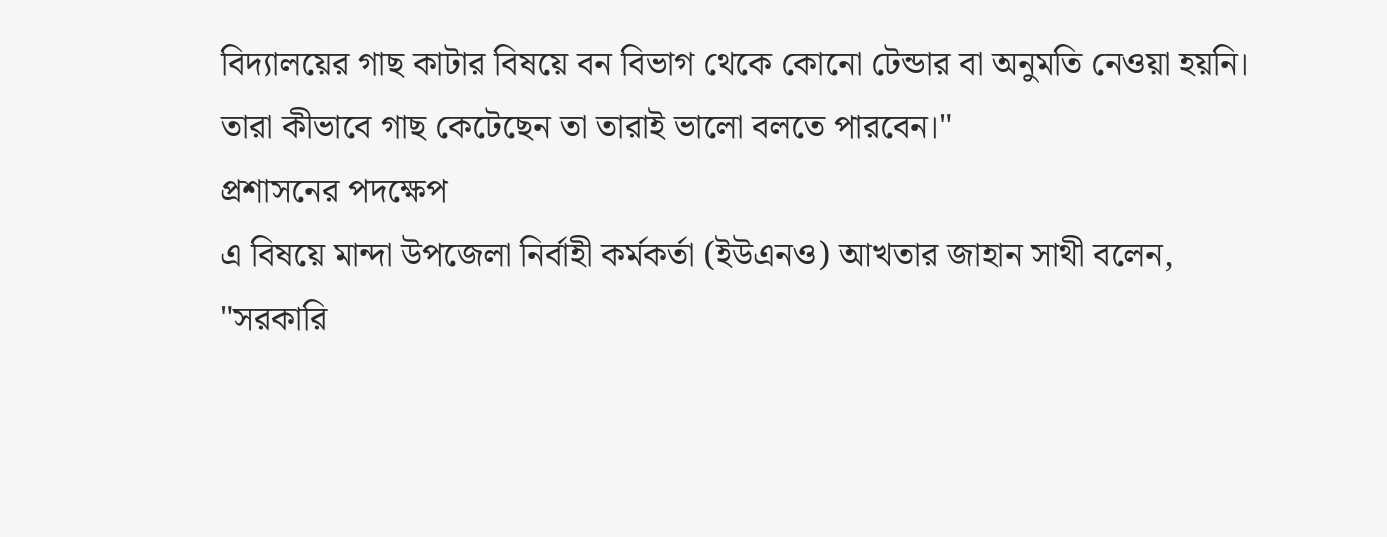বিদ্যালয়ের গাছ কাটার বিষয়ে বন বিভাগ থেকে কোনো টেন্ডার বা অনুমতি নেওয়া হয়নি। তারা কীভাবে গাছ কেটেছেন তা তারাই ভালো বলতে পারবেন।"
প্রশাসনের পদক্ষেপ
এ বিষয়ে মান্দা উপজেলা নির্বাহী কর্মকর্তা (ইউএনও) আখতার জাহান সাথী বলেন, "সরকারি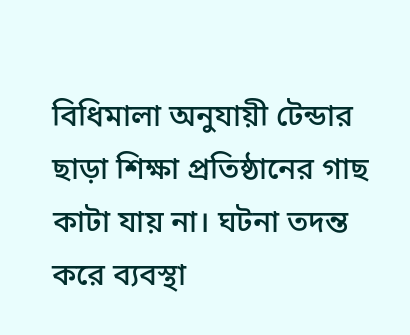বিধিমালা অনুযায়ী টেন্ডার ছাড়া শিক্ষা প্রতিষ্ঠানের গাছ কাটা যায় না। ঘটনা তদন্ত করে ব্যবস্থা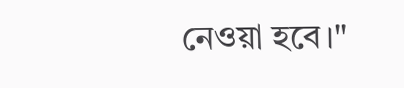নেওয়া হবে।"